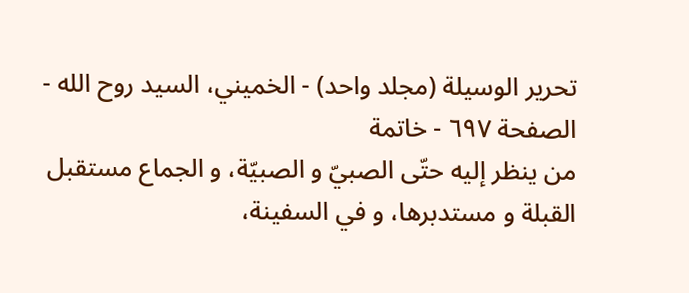تحرير الوسيلة (مجلد واحد) - الخميني، السيد روح الله - الصفحة ٦٩٧ - خاتمة
من ينظر إليه حتّى الصبيّ و الصبيّة، و الجماع مستقبل القبلة و مستدبرها، و في السفينة،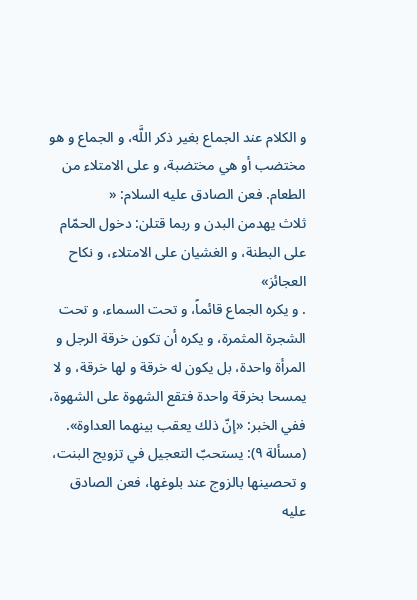و الكلام عند الجماع بغير ذكر اللَّه، و الجماع و هو مختضب أو هي مختضبة، و على الامتلاء من الطعام. فعن الصادق عليه السلام: «
ثلاث يهدمن البدن و ربما قتلن: دخول الحمّام على البطنة، و الغشيان على الامتلاء، و نكاح العجائز»
. و يكره الجماع قائماً، و تحت السماء، و تحت الشجرة المثمرة، و يكره أن تكون خرقة الرجل و المرأة واحدة، بل يكون له خرقة و لها خرقة، و لا يمسحا بخرقة واحدة فتقع الشهوة على الشهوة، ففي الخبر: «إنّ ذلك يعقب بينهما العداوة».
(مسألة ٩): يستحبّ التعجيل في تزويج البنت، و تحصينها بالزوج عند بلوغها، فعن الصادق عليه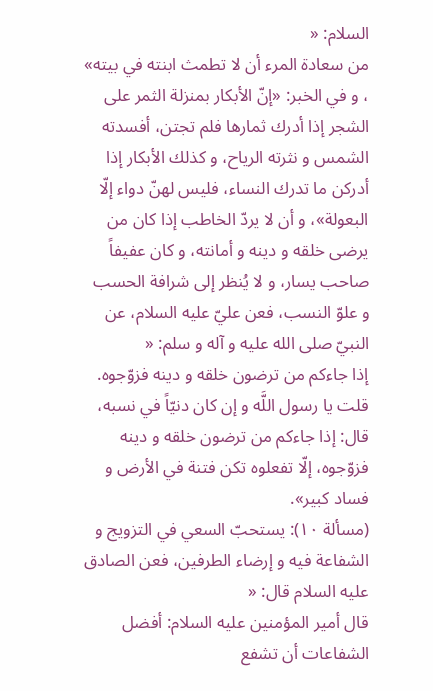السلام: «
من سعادة المرء أن لا تطمث ابنته في بيته»
، و في الخبر: «إنّ الأبكار بمنزلة الثمر على الشجر إذا أدرك ثمارها فلم تجتن، أفسدته الشمس و نثرته الرياح، و كذلك الأبكار إذا أدركن ما تدرك النساء، فليس لهنّ دواء إلّا البعولة»، و أن لا يردّ الخاطب إذا كان من يرضى خلقه و دينه و أمانته، و كان عفيفاً صاحب يسار، و لا يُنظر إلى شرافة الحسب و علوّ النسب، فعن عليّ عليه السلام، عن النبيّ صلى الله عليه و آله و سلم: «
إذا جاءكم من ترضون خلقه و دينه فزوّجوه. قلت يا رسول اللَّه و إن كان دنيّاً في نسبه، قال: إذا جاءكم من ترضون خلقه و دينه فزوّجوه، إلّا تفعلوه تكن فتنة في الأرض و فساد كبير».
(مسألة ١٠): يستحبّ السعي في التزويج و الشفاعة فيه و إرضاء الطرفين، فعن الصادق عليه السلام قال: «
قال أمير المؤمنين عليه السلام: أفضل الشفاعات أن تشفع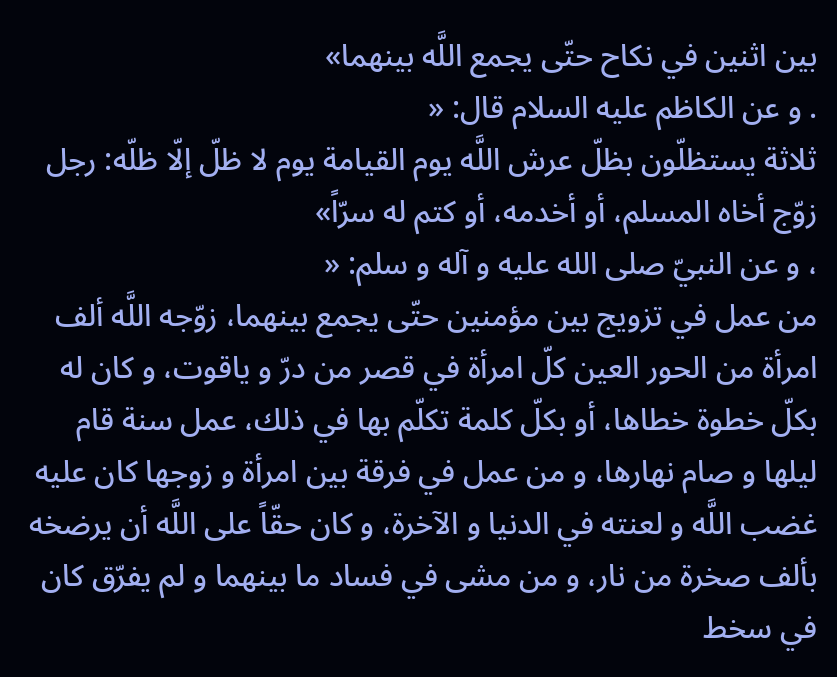بين اثنين في نكاح حتّى يجمع اللَّه بينهما»
. و عن الكاظم عليه السلام قال: «
ثلاثة يستظلّون بظلّ عرش اللَّه يوم القيامة يوم لا ظلّ إلّا ظلّه: رجل زوّج أخاه المسلم، أو أخدمه، أو كتم له سرّاً»
، و عن النبيّ صلى الله عليه و آله و سلم: «
من عمل في تزويج بين مؤمنين حتّى يجمع بينهما، زوّجه اللَّه ألف امرأة من الحور العين كلّ امرأة في قصر من درّ و ياقوت، و كان له بكلّ خطوة خطاها، أو بكلّ كلمة تكلّم بها في ذلك، عمل سنة قام ليلها و صام نهارها، و من عمل في فرقة بين امرأة و زوجها كان عليه غضب اللَّه و لعنته في الدنيا و الآخرة، و كان حقّاً على اللَّه أن يرضخه بألف صخرة من نار، و من مشى في فساد ما بينهما و لم يفرّق كان في سخط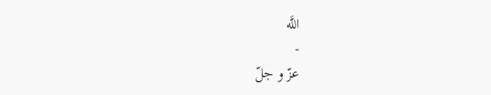اللَّه
-
عزّ و جلّ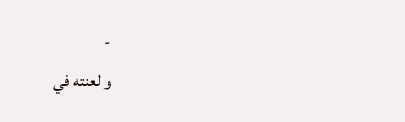-
و لعنته في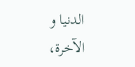الدنيا و الآخرة،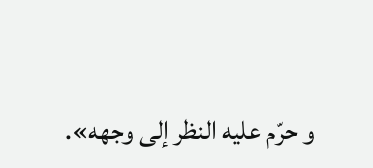و حرّم عليه النظر إلى وجهه».